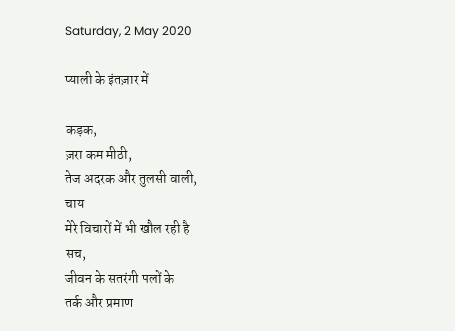Saturday, 2 May 2020

प्याली के इंतज़ार में

कड़क,
ज़रा कम मीठी,
तेज अदरक और तुलसी वाली,
चाय
मेरे विचारों में भी खौल रही है
सच,
जीवन के सतरंगी पलों के
तर्क और प्रमाण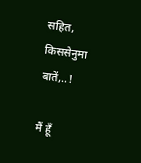सहित,
किससेनुमा बातें,..!

मैं हूँ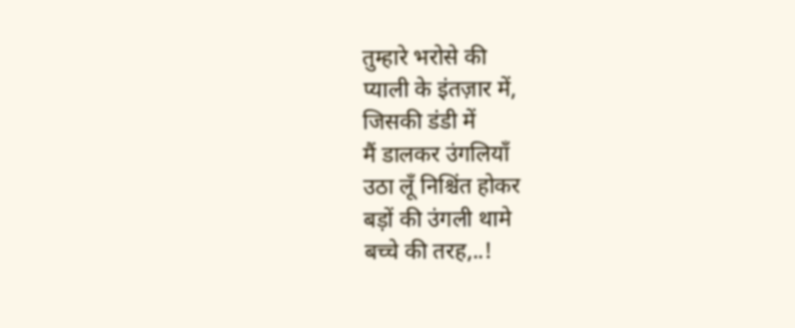तुम्हारे भरोसे की
प्याली के इंतज़ार में,
जिसकी डंडी में
मैं डालकर उंगलियाँ
उठा लूँ निश्चिंत होकर
बड़ों की उंगली थामे
बच्चे की तरह,..!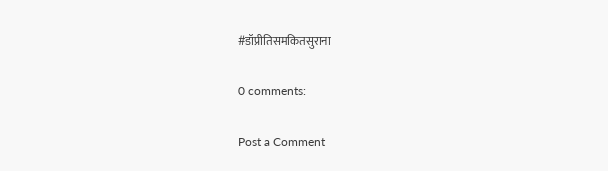#डॉप्रीतिसमकितसुराना

0 comments:

Post a Comment